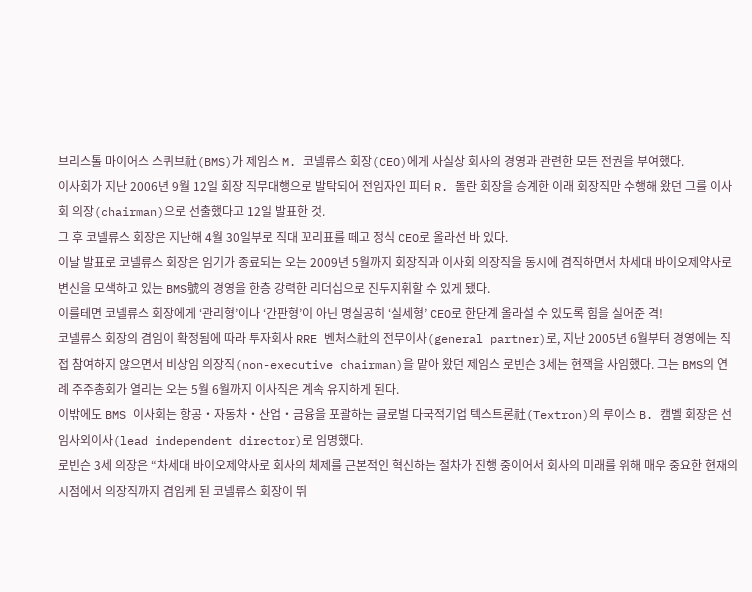브리스톨 마이어스 스퀴브社(BMS)가 제임스 M. 코넬류스 회장(CEO)에게 사실상 회사의 경영과 관련한 모든 전권을 부여했다.
이사회가 지난 2006년 9월 12일 회장 직무대행으로 발탁되어 전임자인 피터 R. 돌란 회장을 승계한 이래 회장직만 수행해 왔던 그를 이사회 의장(chairman)으로 선출했다고 12일 발표한 것.
그 후 코넬류스 회장은 지난해 4월 30일부로 직대 꼬리표를 떼고 정식 CEO로 올라선 바 있다.
이날 발표로 코넬류스 회장은 임기가 종료되는 오는 2009년 5월까지 회장직과 이사회 의장직을 동시에 겸직하면서 차세대 바이오제약사로 변신을 모색하고 있는 BMS號의 경영을 한층 강력한 리더십으로 진두지휘할 수 있게 됐다.
이를테면 코넬류스 회장에게 ‘관리형’이나 ‘간판형’이 아닌 명실공히 ‘실세형’ CEO로 한단계 올라설 수 있도록 힘을 실어준 격!
코넬류스 회장의 겸임이 확정됨에 따라 투자회사 RRE 벤처스社의 전무이사(general partner)로, 지난 2005년 6월부터 경영에는 직접 참여하지 않으면서 비상임 의장직(non-executive chairman)을 맡아 왔던 제임스 로빈슨 3세는 현잭을 사임했다. 그는 BMS의 연례 주주총회가 열리는 오는 5월 6월까지 이사직은 계속 유지하게 된다.
이밖에도 BMS 이사회는 항공‧자동차‧산업‧금융을 포괄하는 글로벌 다국적기업 텍스트론社(Textron)의 루이스 B. 캠벨 회장은 선임사외이사(lead independent director)로 임명했다.
로빈슨 3세 의장은 “차세대 바이오제약사로 회사의 체제를 근본적인 혁신하는 절차가 진행 중이어서 회사의 미래를 위해 매우 중요한 현재의 시점에서 의장직까지 겸임케 된 코넬류스 회장이 뛰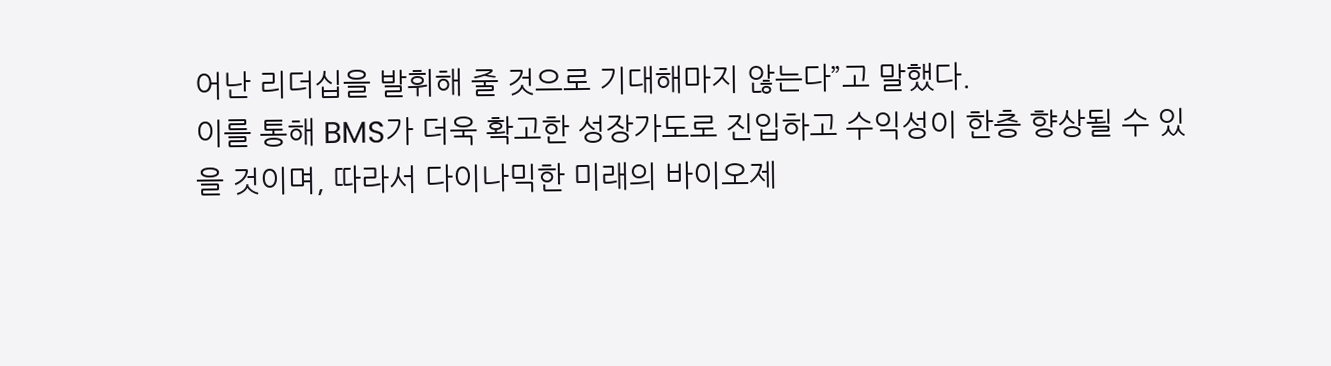어난 리더십을 발휘해 줄 것으로 기대해마지 않는다”고 말했다.
이를 통해 BMS가 더욱 확고한 성장가도로 진입하고 수익성이 한층 향상될 수 있을 것이며, 따라서 다이나믹한 미래의 바이오제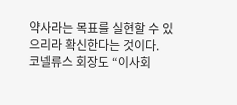약사라는 목표를 실현할 수 있으리라 확신한다는 것이다.
코넬류스 회장도 “이사회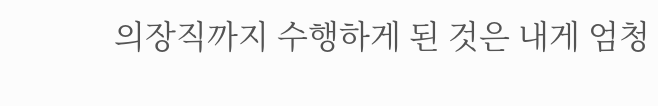의장직까지 수행하게 된 것은 내게 엄청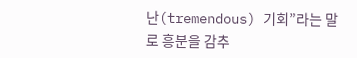난(tremendous) 기회”라는 말로 흥분을 감추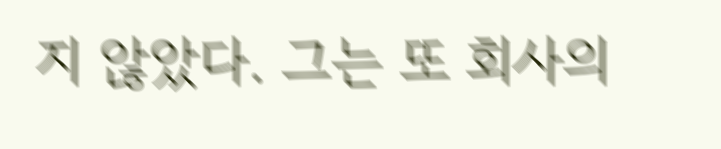지 않았다. 그는 또 회사의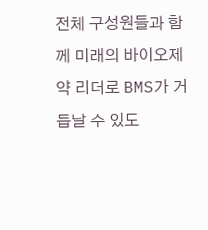전체 구성원들과 함께 미래의 바이오제약 리더로 BMS가 거듭날 수 있도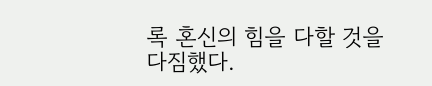록 혼신의 힘을 다할 것을 다짐했다.